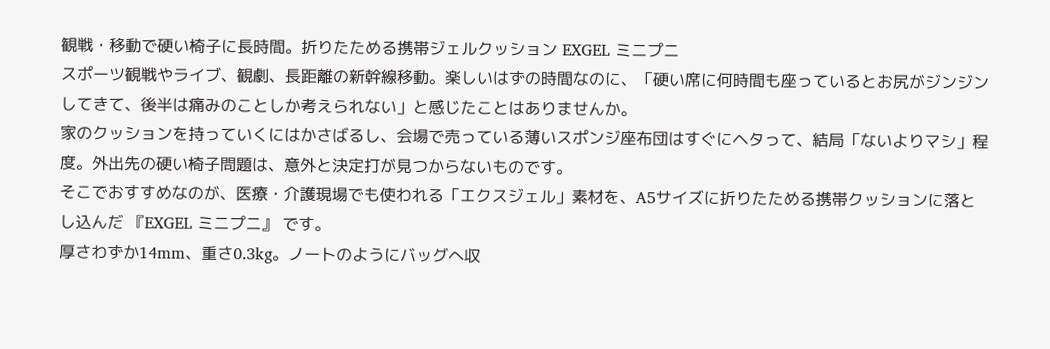観戦・移動で硬い椅子に長時間。折りたためる携帯ジェルクッション EXGEL ミニプニ
スポーツ観戦やライブ、観劇、長距離の新幹線移動。楽しいはずの時間なのに、「硬い席に何時間も座っているとお尻がジンジンしてきて、後半は痛みのことしか考えられない」と感じたことはありませんか。
家のクッションを持っていくにはかさばるし、会場で売っている薄いスポンジ座布団はすぐにヘタって、結局「ないよりマシ」程度。外出先の硬い椅子問題は、意外と決定打が見つからないものです。
そこでおすすめなのが、医療・介護現場でも使われる「エクスジェル」素材を、A5サイズに折りたためる携帯クッションに落とし込んだ 『EXGEL ミニプニ』 です。
厚さわずか14mm、重さ0.3kg。ノートのようにバッグへ収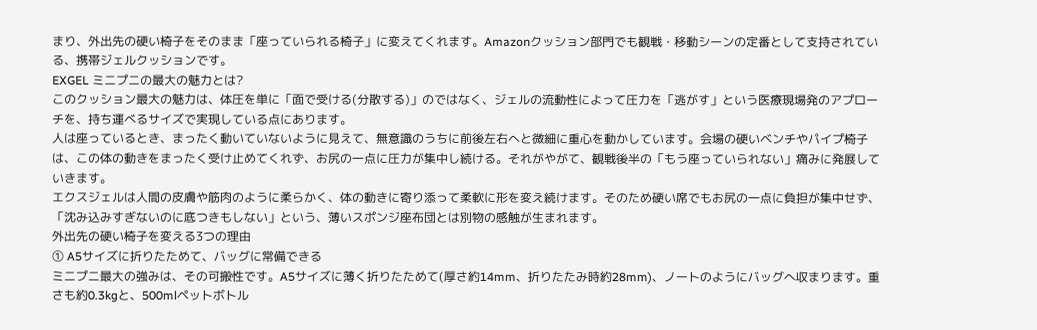まり、外出先の硬い椅子をそのまま「座っていられる椅子」に変えてくれます。Amazonクッション部門でも観戦・移動シーンの定番として支持されている、携帯ジェルクッションです。
EXGEL ミニプニの最大の魅力とは?
このクッション最大の魅力は、体圧を単に「面で受ける(分散する)」のではなく、ジェルの流動性によって圧力を「逃がす」という医療現場発のアプローチを、持ち運べるサイズで実現している点にあります。
人は座っているとき、まったく動いていないように見えて、無意識のうちに前後左右へと微細に重心を動かしています。会場の硬いベンチやパイプ椅子は、この体の動きをまったく受け止めてくれず、お尻の一点に圧力が集中し続ける。それがやがて、観戦後半の「もう座っていられない」痛みに発展していきます。
エクスジェルは人間の皮膚や筋肉のように柔らかく、体の動きに寄り添って柔軟に形を変え続けます。そのため硬い席でもお尻の一点に負担が集中せず、「沈み込みすぎないのに底つきもしない」という、薄いスポンジ座布団とは別物の感触が生まれます。
外出先の硬い椅子を変える3つの理由
① A5サイズに折りたためて、バッグに常備できる
ミニプニ最大の強みは、その可搬性です。A5サイズに薄く折りたためて(厚さ約14mm、折りたたみ時約28mm)、ノートのようにバッグへ収まります。重さも約0.3kgと、500mlペットボトル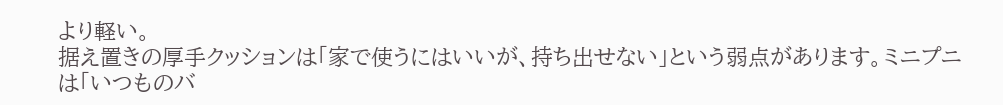より軽い。
据え置きの厚手クッションは「家で使うにはいいが、持ち出せない」という弱点があります。ミニプニは「いつものバ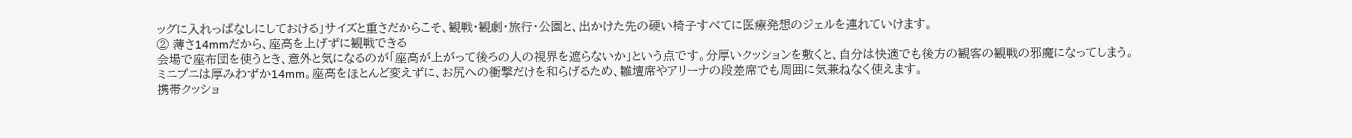ッグに入れっぱなしにしておける」サイズと重さだからこそ、観戦・観劇・旅行・公園と、出かけた先の硬い椅子すべてに医療発想のジェルを連れていけます。
② 薄さ14mmだから、座高を上げずに観戦できる
会場で座布団を使うとき、意外と気になるのが「座高が上がって後ろの人の視界を遮らないか」という点です。分厚いクッションを敷くと、自分は快適でも後方の観客の観戦の邪魔になってしまう。
ミニプニは厚みわずか14mm。座高をほとんど変えずに、お尻への衝撃だけを和らげるため、雛壇席やアリーナの段差席でも周囲に気兼ねなく使えます。
携帯クッショ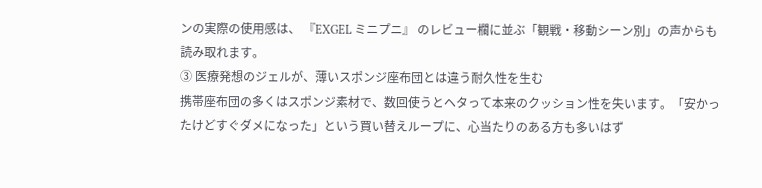ンの実際の使用感は、 『EXGEL ミニプニ』 のレビュー欄に並ぶ「観戦・移動シーン別」の声からも読み取れます。
③ 医療発想のジェルが、薄いスポンジ座布団とは違う耐久性を生む
携帯座布団の多くはスポンジ素材で、数回使うとヘタって本来のクッション性を失います。「安かったけどすぐダメになった」という買い替えループに、心当たりのある方も多いはず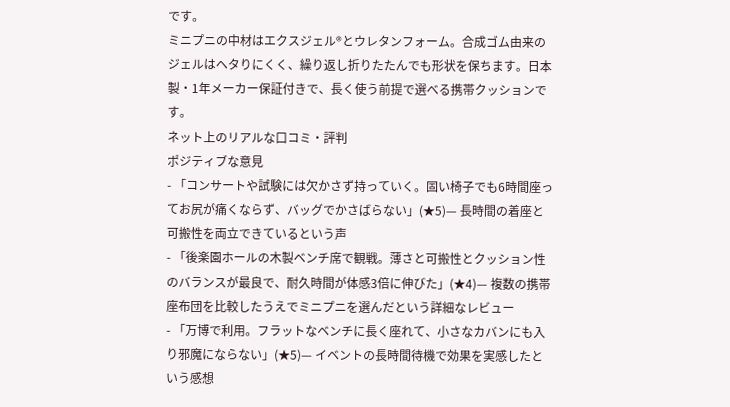です。
ミニプニの中材はエクスジェル®とウレタンフォーム。合成ゴム由来のジェルはヘタりにくく、繰り返し折りたたんでも形状を保ちます。日本製・1年メーカー保証付きで、長く使う前提で選べる携帯クッションです。
ネット上のリアルな口コミ・評判
ポジティブな意見
- 「コンサートや試験には欠かさず持っていく。固い椅子でも6時間座ってお尻が痛くならず、バッグでかさばらない」(★5)— 長時間の着座と可搬性を両立できているという声
- 「後楽園ホールの木製ベンチ席で観戦。薄さと可搬性とクッション性のバランスが最良で、耐久時間が体感3倍に伸びた」(★4)— 複数の携帯座布団を比較したうえでミニプニを選んだという詳細なレビュー
- 「万博で利用。フラットなベンチに長く座れて、小さなカバンにも入り邪魔にならない」(★5)— イベントの長時間待機で効果を実感したという感想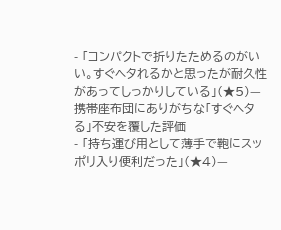- 「コンパクトで折りたためるのがいい。すぐヘタれるかと思ったが耐久性があってしっかりしている」(★5)— 携帯座布団にありがちな「すぐヘタる」不安を覆した評価
- 「持ち運び用として薄手で鞄にスッポリ入り便利だった」(★4)—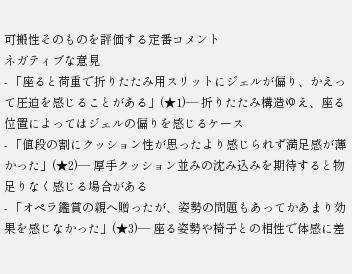可搬性そのものを評価する定番コメント
ネガティブな意見
- 「座ると荷重で折りたたみ用スリットにジェルが偏り、かえって圧迫を感じることがある」(★1)— 折りたたみ構造ゆえ、座る位置によってはジェルの偏りを感じるケース
- 「値段の割にクッション性が思ったより感じられず満足感が薄かった」(★2)— 厚手クッション並みの沈み込みを期待すると物足りなく感じる場合がある
- 「オペラ鑑賞の親へ贈ったが、姿勢の問題もあってかあまり効果を感じなかった」(★3)— 座る姿勢や椅子との相性で体感に差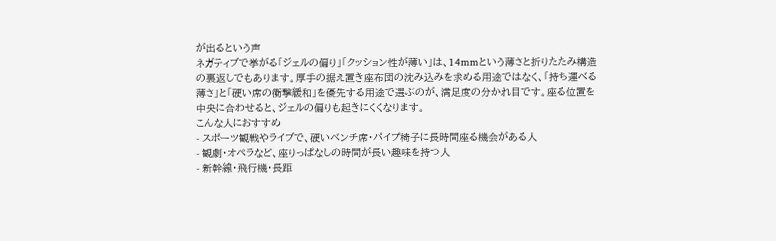が出るという声
ネガティブで挙がる「ジェルの偏り」「クッション性が薄い」は、14mmという薄さと折りたたみ構造の裏返しでもあります。厚手の据え置き座布団の沈み込みを求める用途ではなく、「持ち運べる薄さ」と「硬い席の衝撃緩和」を優先する用途で選ぶのが、満足度の分かれ目です。座る位置を中央に合わせると、ジェルの偏りも起きにくくなります。
こんな人におすすめ
- スポーツ観戦やライブで、硬いベンチ席・パイプ椅子に長時間座る機会がある人
- 観劇・オペラなど、座りっぱなしの時間が長い趣味を持つ人
- 新幹線・飛行機・長距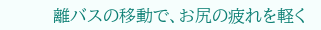離バスの移動で、お尻の疲れを軽く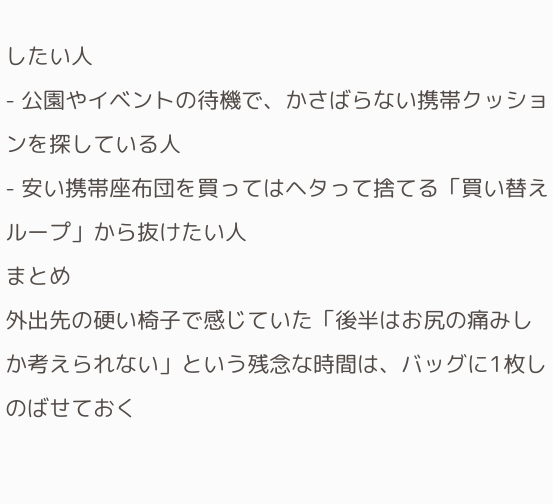したい人
- 公園やイベントの待機で、かさばらない携帯クッションを探している人
- 安い携帯座布団を買ってはヘタって捨てる「買い替えループ」から抜けたい人
まとめ
外出先の硬い椅子で感じていた「後半はお尻の痛みしか考えられない」という残念な時間は、バッグに1枚しのばせておく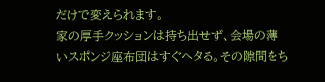だけで変えられます。
家の厚手クッションは持ち出せず、会場の薄いスポンジ座布団はすぐヘタる。その隙間をち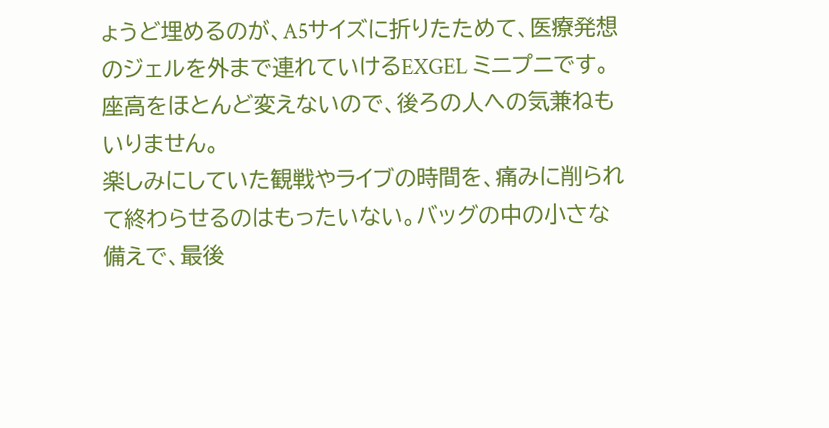ょうど埋めるのが、A5サイズに折りたためて、医療発想のジェルを外まで連れていけるEXGEL ミニプニです。座高をほとんど変えないので、後ろの人への気兼ねもいりません。
楽しみにしていた観戦やライブの時間を、痛みに削られて終わらせるのはもったいない。バッグの中の小さな備えで、最後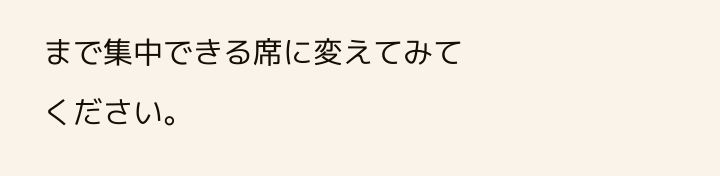まで集中できる席に変えてみてください。